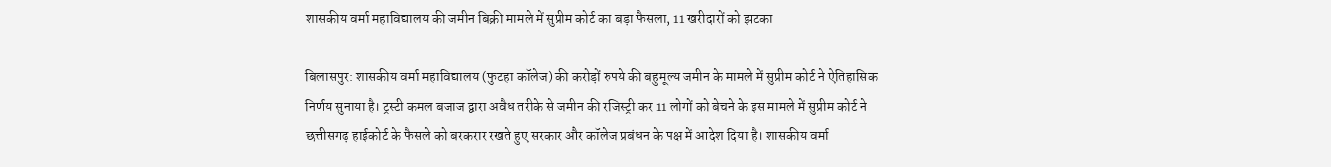शासकीय वर्मा महाविद्यालय की जमीन बिक्री मामले में सुप्रीम कोर्ट का बड़ा फैसला, 11 खरीदारों को झटका

बिलासपुर: शासकीय वर्मा महाविद्यालय (फुटहा कॉलेज) की करोड़ों रुपये की बहुमूल्य जमीन के मामले में सुप्रीम कोर्ट ने ऐतिहासिक निर्णय सुनाया है। ट्रस्टी कमल बजाज द्वारा अवैध तरीके से जमीन की रजिस्ट्री कर 11 लोगों को बेचने के इस मामले में सुप्रीम कोर्ट ने छत्तीसगढ़ हाईकोर्ट के फैसले को बरकरार रखते हुए सरकार और कॉलेज प्रबंधन के पक्ष में आदेश दिया है। शासकीय वर्मा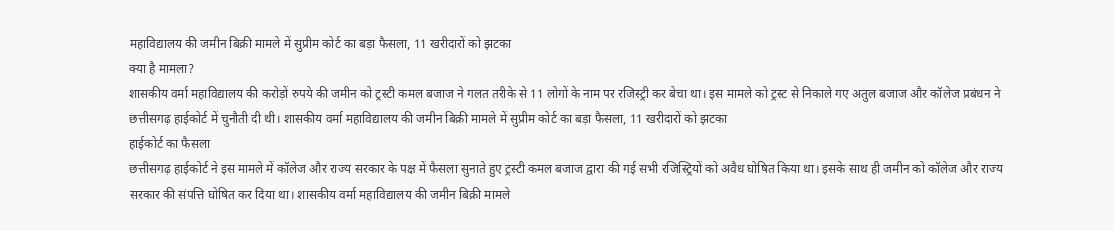महाविद्यालय की जमीन बिक्री मामले में सुप्रीम कोर्ट का बड़ा फैसला, 11 खरीदारों को झटका
क्या है मामला?
शासकीय वर्मा महाविद्यालय की करोड़ों रुपये की जमीन को ट्रस्टी कमल बजाज ने गलत तरीके से 11 लोगों के नाम पर रजिस्ट्री कर बेचा था। इस मामले को ट्रस्ट से निकाले गए अतुल बजाज और कॉलेज प्रबंधन ने छत्तीसगढ़ हाईकोर्ट में चुनौती दी थी। शासकीय वर्मा महाविद्यालय की जमीन बिक्री मामले में सुप्रीम कोर्ट का बड़ा फैसला, 11 खरीदारों को झटका
हाईकोर्ट का फैसला
छत्तीसगढ़ हाईकोर्ट ने इस मामले में कॉलेज और राज्य सरकार के पक्ष में फैसला सुनाते हुए ट्रस्टी कमल बजाज द्वारा की गई सभी रजिस्ट्रियों को अवैध घोषित किया था। इसके साथ ही जमीन को कॉलेज और राज्य सरकार की संपत्ति घोषित कर दिया था। शासकीय वर्मा महाविद्यालय की जमीन बिक्री मामले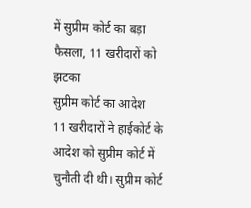में सुप्रीम कोर्ट का बड़ा फैसला, 11 खरीदारों को झटका
सुप्रीम कोर्ट का आदेश
11 खरीदारों ने हाईकोर्ट के आदेश को सुप्रीम कोर्ट में चुनौती दी थी। सुप्रीम कोर्ट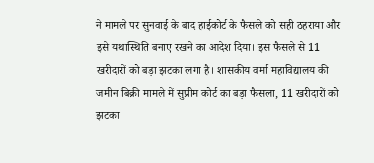ने मामले पर सुनवाई के बाद हाईकोर्ट के फैसले को सही ठहराया और इसे यथास्थिति बनाए रखने का आदेश दिया। इस फैसले से 11 खरीदारों को बड़ा झटका लगा है। शासकीय वर्मा महाविद्यालय की जमीन बिक्री मामले में सुप्रीम कोर्ट का बड़ा फैसला, 11 खरीदारों को झटका